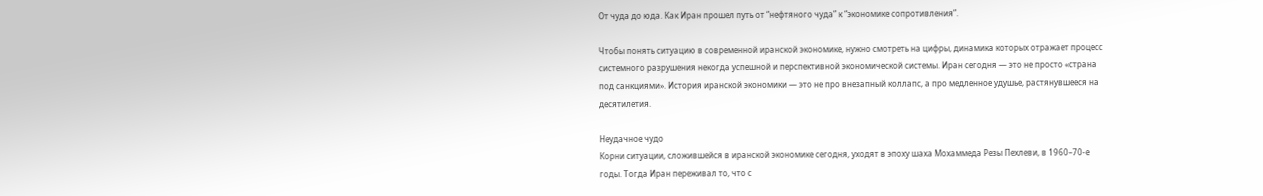От чуда до юда. Как Иран прошел путь от “нефтяного чуда” к “экономике сопротивления”.

Чтобы понять ситуацию в современной иранской экономике, нужно смотреть на цифры, динамика которых отражает процесс системного разрушения некогда успешной и перспективной экономической системы. Иран сегодня — это не просто «страна под санкциями». История иранской экономики — это не про внезапный коллапс, а про медленное удушье, растянувшееся на десятилетия.

Неудачное чудо
Корни ситуации, сложившейся в иранской экономике сегодня, уходят в эпоху шаха Мохаммеда Резы Пехлеви, в 1960–70-е годы. Тогда Иран переживал то, что с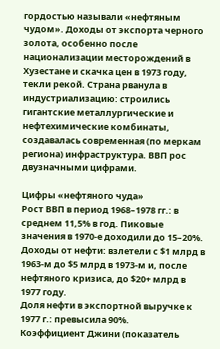гордостью называли «нефтяным чудом». Доходы от экспорта черного золота, особенно после национализации месторождений в Хузестане и скачка цен в 1973 году, текли рекой. Страна рванула в индустриализацию: строились гигантские металлургические и нефтехимические комбинаты, создавалась современная (по меркам региона) инфраструктура. ВВП рос двузначными цифрами.

Цифры «нефтяного чуда»
Рост ВВП в период 1968–1978 гг.: в среднем 11,5% в год. Пиковые значения в 1970-е доходили до 15–20%.
Доходы от нефти: взлетели с $1 млрд в 1963-м до $5 млрд в 1973-м и, после нефтяного кризиса, до $20+ млрд в 1977 году.
Доля нефти в экспортной выручке к 1977 г.: превысила 90%.
Коэффициент Джини (показатель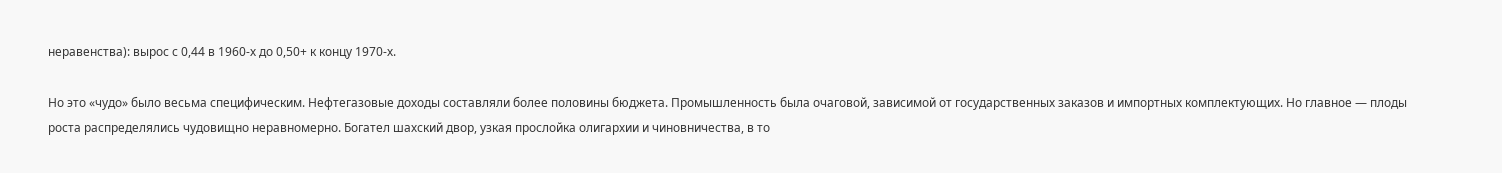неравенства): вырос с 0,44 в 1960-х до 0,50+ к концу 1970-х.

Но это «чудо» было весьма специфическим. Нефтегазовые доходы составляли более половины бюджета. Промышленность была очаговой, зависимой от государственных заказов и импортных комплектующих. Но главное — плоды роста распределялись чудовищно неравномерно. Богател шахский двор, узкая прослойка олигархии и чиновничества, в то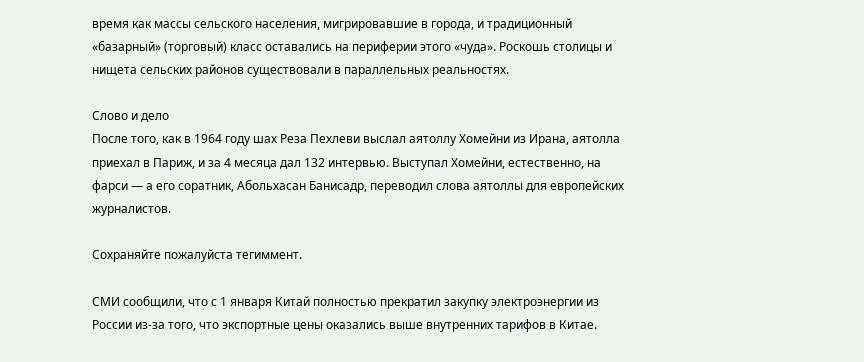время как массы сельского населения, мигрировавшие в города, и традиционный «базарный» (торговый) класс оставались на периферии этого «чуда». Роскошь столицы и нищета сельских районов существовали в параллельных реальностях.

Слово и дело
После того, как в 1964 году шах Реза Пехлеви выслал аятоллу Хомейни из Ирана, аятолла приехал в Париж, и за 4 месяца дал 132 интервью. Выступал Хомейни, естественно, на фарси — а его соратник, Абольхасан Банисадр, переводил слова аятоллы для европейских журналистов.

Сохраняйте пожалуйста тегиммент.

СМИ сообщили, что с 1 января Китай полностью прекратил закупку электроэнергии из России из-за того, что экспортные цены оказались выше внутренних тарифов в Китае.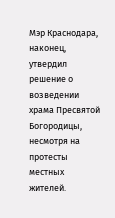Мэр Краснодара, наконец, утвердил решение о возведении храма Пресвятой Богородицы, несмотря на протесты местных жителей.